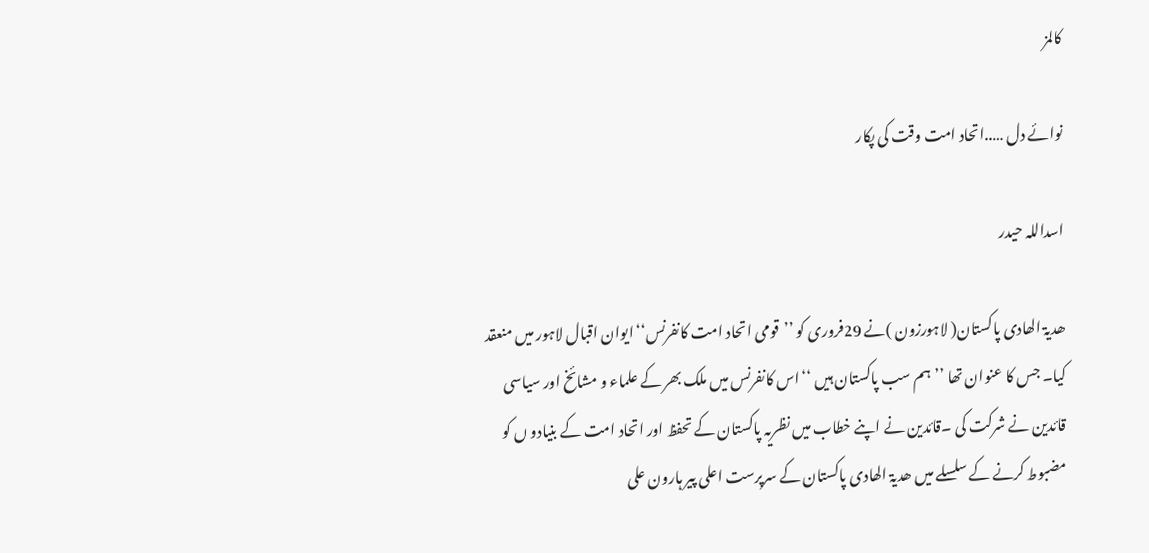کالمز

نوائے دل …..اتحاد امت وقت کی پکار

اسداللہ حیدر

ھدیۃ الھادی پاکستان( لاہورزون )نے 29فروری کو ’’قومی اتحاد امت کانفرنس‘‘ایوان اقبال لاہور میں منعقد کیا۔ جس کا عنوان تھا ’’ہم سب پاکستان ہیں ‘‘اس کانفرنس میں ملک بھر کے علماء و مشائخ اور سیاسی قائدین نے شرکت کی ۔قائدین نے اپنے خطاب میں نظریہ پاکستان کے تحفظ اور اتحاد امت کے بنیادو ں کو مضبوط کرنے کے سلسلے میں ھدیۃ الھادی پاکستان کے سرپرست اعلی پیر ہارون علی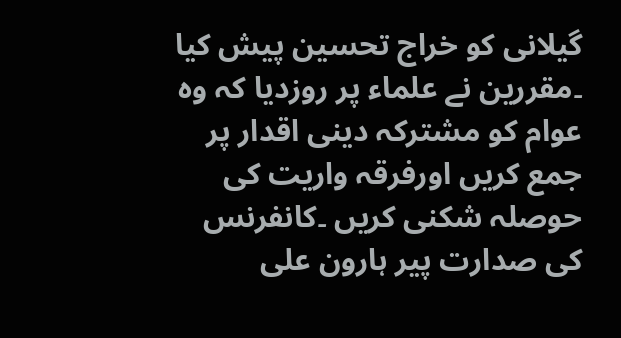گیلانی کو خراج تحسین پیش کیا ۔مقررین نے علماء پر روزدیا کہ وہ عوام کو مشترکہ دینی اقدار پر جمع کریں اورفرقہ واریت کی حوصلہ شکنی کریں ۔کانفرنس کی صدارت پیر ہارون علی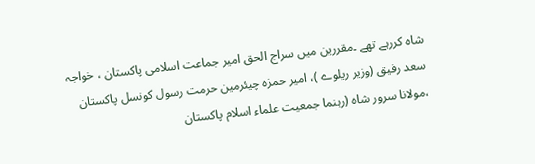شاہ کررہے تھے ۔مقررین میں سراج الحق امیر جماعت اسلامی پاکستان ، خواجہ سعد رفیق (وزیر ریلوے )، امیر حمزہ چیئرمین حرمت رسول کونسل پاکستان ،مولانا سرور شاہ (رہنما جمعیت علماء اسلام پاکستان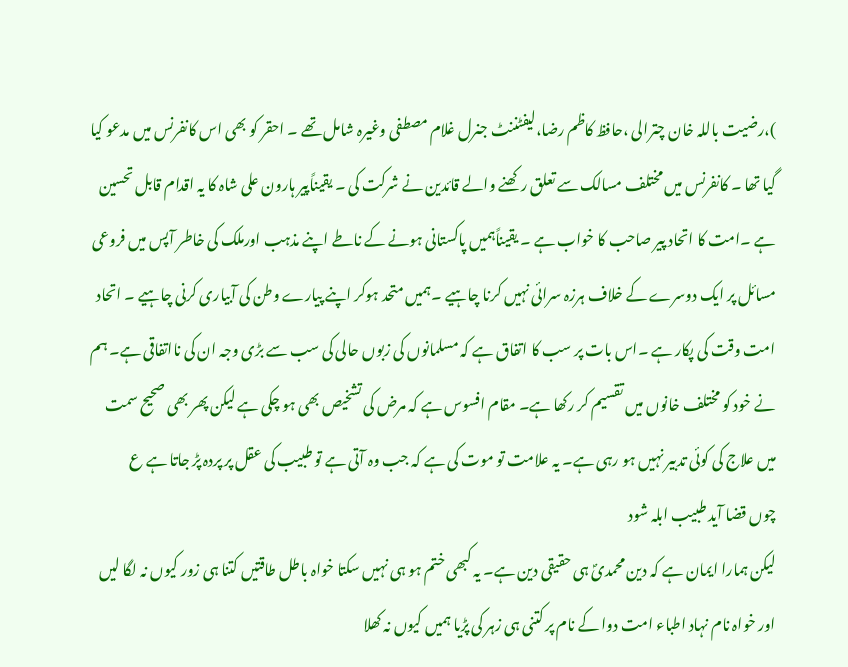)،رضیت باللہ خان چترالی ،حافظ کاظم رضا،لیفٹننٹ جنرل غلام مصطفی وغیرہ شامل تھے ۔ احقر کو بھی اس کانفرنس میں مدعو کیا گیا تھا ۔ کانفرنس میں مختلف مسالک سے تعلق رکھنے والے قائدین نے شرکت کی ۔ یقیناًپیر ہارون علی شاہ کا یہ اقدام قابل تحسین ہے ۔امت کا اتحاد پیر صاحب کا خواب ہے ۔ یقیناًہمیں پاکستانی ہونے کے ناطے اپنے مذہب اورملک کی خاطر آپس میں فروعی مسائل پر ایک دوسرے کے خلاف ہرزہ سرائی نہیں کرنا چاہیے ۔ہمیں متحد ہوکر اپنے پیارے وطن کی آبیاری کرنی چاہیے ۔ اتحاد امت وقت کی پکار ہے ۔اس بات پر سب کا اتفاق ہے کہ مسلمانوں کی زبوں حالی کی سب سے بڑی وجہ ان کی نااتفاقی ہے۔ ہم نے خود کو مختلف خانوں میں تقسیم کر رکھا ہے۔ مقام افسوس ہے کہ مرض کی تشخیص بھی ہو چکی ہے لیکن پھر بھی صحیح سمت میں علاج کی کوئی تدبیر نہیں ہو رہی ہے۔ یہ علامت تو موت کی ہے کہ جب وہ آتی ہے تو طبیب کی عقل پر پردہ پڑ جاتا ہے ع
چوں قضا آید طبیب ابلہ شود
لیکن ہمارا ایمان ہے کہ دین محمدیؐ ہی حقیقی دین ہے۔ یہ کبھی ختم ہو ہی نہیں سکتا خواہ باطل طاقتیں کتنا ہی زور کیوں نہ لگا لیں اور خواہ نام نہاد اطباء امت دوا کے نام پر کتنی ہی زہر کی پڑیا ہمیں کیوں نہ کھلا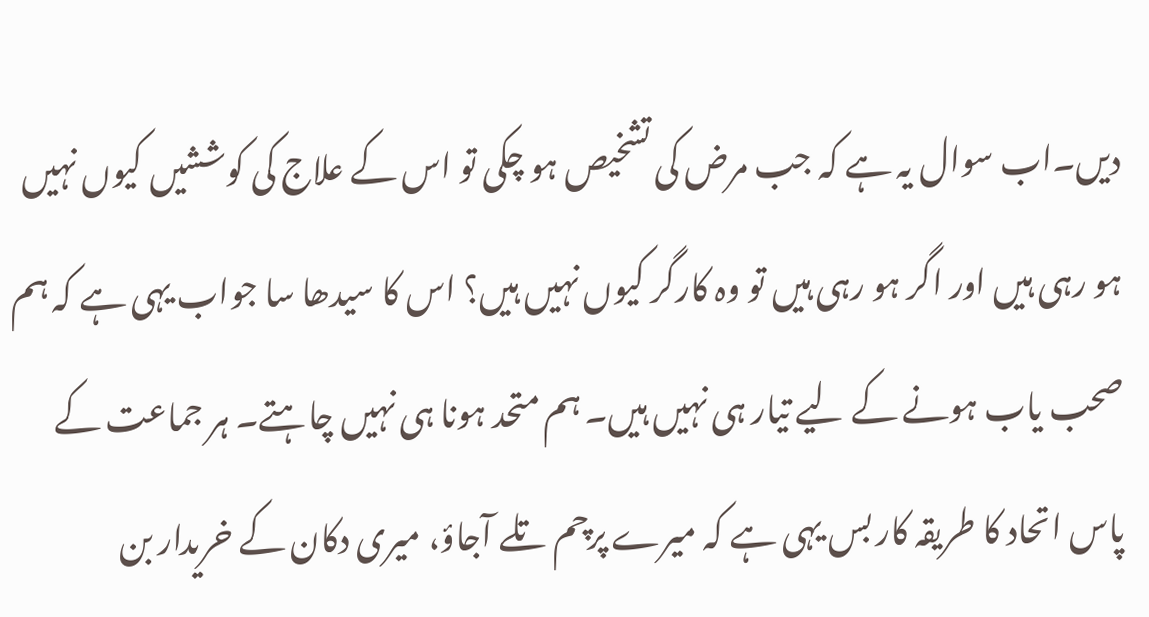دیں۔اب سوال یہ ہے کہ جب مرض کی تشخیص ہو چکی تو اس کے علاج کی کوششیں کیوں نہیں ہو رہی ہیں اور اگر ہو رہی ہیں تو وہ کارگر کیوں نہیں ہیں؟ اس کا سیدھا سا جواب یہی ہے کہ ہم صحب یاب ہونے کے لیے تیار ہی نہیں ہیں۔ ہم متحد ہونا ہی نہیں چاہتے۔ ہر جماعت کے پاس اتحاد کا طریقہ کار بس یہی ہے کہ میرے پرچم تلے آجاؤ، میری دکان کے خریدار بن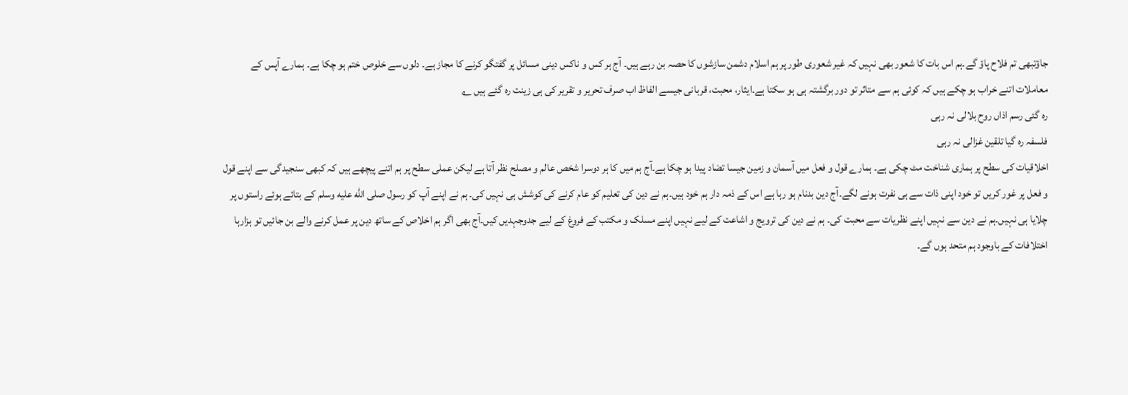جاؤتبھی تم فلاح پاؤ گے۔ہم اس بات کا شعور بھی نہیں کہ غیر شعوری طور پر ہم اسلام دشمن سازشوں کا حصہ بن رہے ہیں۔ آج ہر کس و ناکس دینی مسائل پر گفتگو کرنے کا مجاز ہے۔ دلوں سے خلوص ختم ہو چکا ہے۔ ہمارے آپس کے معاملات اتنے خراب ہو چکے ہیں کہ کوئی ہم سے متاثر تو دور برگشتہ ہی ہو سکتا ہے۔ایثار، محبت، قربانی جیسے الفاظ اب صرف تحریر و تقریر کی ہی زینت رہ گئے ہیں ؂
رہ گئی رسم اذاں روح بلالی نہ رہی
فلسفہ رہ گیا تلقین غزالی نہ رہی
اخلاقیات کی سطح پر ہماری شناخت مٹ چکی ہے۔ ہمارے قول و فعل میں آسمان و زمین جیسا تضاد پیدا ہو چکا ہے۔آج ہم میں کا ہر دوسرا شخص عالم و مصلح نظر آتا ہے لیکن عملی سطح پر ہم اتنے پیچھے ہیں کہ کبھی سنجیدگی سے اپنے قول و فعل پر غور کریں تو خود اپنی ذات سے ہی نفرت ہونے لگے۔آج دین بدنام ہو رہا ہے اس کے ذمہ دار ہم خود ہیں۔ہم نے دین کی تعلیم کو عام کرنے کی کوشش ہی نہیں کی۔ ہم نے اپنے آپ کو رسول صلى الله عليه وسلم کے بتائے ہوئے راستوں پر چلایا ہی نہیں۔ہم نے دین سے نہیں اپنے نظریات سے محبت کی۔ ہم نے دین کی ترویج و اشاعت کے لیے نہیں اپنے مسلک و مکتب کے فروغ کے لیے جدوجہدیں کیں۔آج بھی اگر ہم اخلاص کے ساتھ دین پر عمل کرنے والے بن جائیں تو ہزارہا اختلافات کے باوجود ہم متحد ہوں گے۔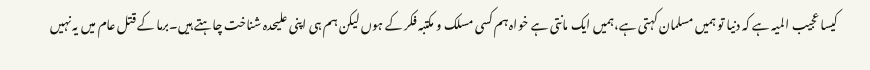کیسا عجیب المیہ ہے کہ دنیا تو ہمیں مسلمان کہتی ہے،ہمیں ایک مانتی ہے خواہ ہم کسی مسلک و مکتبہ فکر کے ہوں لیکن ہم ہی اپنی علیحدہ شناخت چاہتے ہیں۔برما کے قتل عام میں یہ نہیں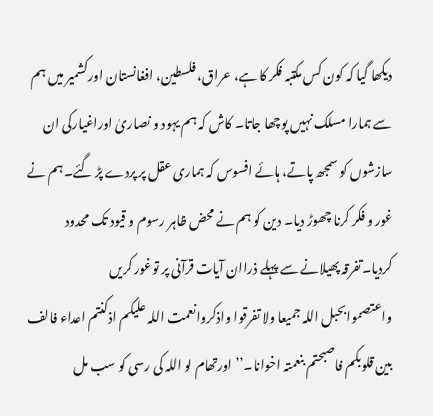دیکھا گیا کہ کون کس مکتبہ فکر کا ہے، عراق، فلسطین، افغانستان اورکشمیر میں ہم سے ہمارا مسلک نہیں پوچھا جاتا۔ کاش کہ ہم یہود و نصاریٰ اوراغیارکی ان سازشوں کو سمجھ پاتے، ہائے افسوس کہ ہماری عقل پر پردے پڑ گئے۔ ہم نے غور و فکر کرنا چھوڑ دیا۔ دین کو ہم نے محض ظاہر رسوم و قیود تک محدود کردیا۔تفرقہ پھیلانے سے پہلے ذراان آیات قرآنی پر توغور کریں
واعتصموابحبل اللہ جمیعا ولا تفرقوا واذکروانعمت اللہ علیکم اذکنتم اعداء فالف بین قلوبکم فاصبحتم بنعمتہ اخوانا۔’’اورتھام لو اللہ کی رسی کو سب مل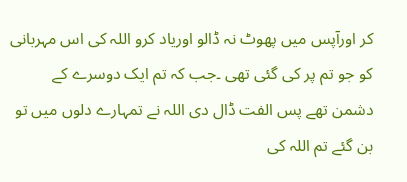کر اورآپس میں پھوٹ نہ ڈالو اوریاد کرو اللہ کی اس مہربانی کو جو تم پر کی گئی تھی ۔جب کہ تم ایک دوسرے کے دشمن تھے پس الفت ڈال دی اللہ نے تمہارے دلوں میں تو بن گئے تم اللہ کی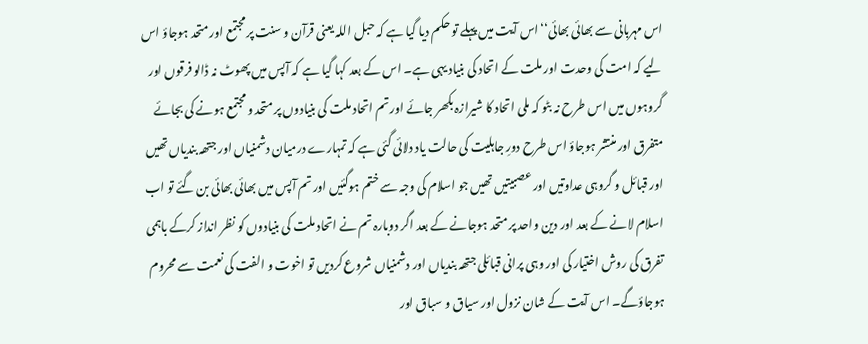اس مہربانی سے بھائی بھائی‘‘اس آیت میں پہلے تو حکم دیا گیا ہے کہ حبل اللہ یعنی قرآن و سنت پر مجتمع اور متحد ہوجاؤ اس لیے کہ امت کی وحدت اور ملت کے اتحاد کی بنیاد یہی ہے۔ اس کے بعد کہا گیا ہے کہ آپس میں پھوٹ نہ ڈالو فرقوں اور گروہوں میں اس طرح نہ بٹو کہ ملی اتحاد کا شیرازہ بکھر جائے اور تم اتحاد ملت کی بنیادوں پر متحد و مجتمع ہونے کی بجائے متفرق اور منتشر ہوجاؤ اس طرح دورِ جاہلیت کی حالت یاد دلائی گئی ہے کہ تمہارے درمیان دشمنیاں اور جتھہ بندیاں تھیں اور قبائل و گروہی عداوتیں اور عصبیتیں تھیں جو اسلام کی وجہ سے ختم ہوگئیں اور تم آپس میں بھائی بھائی بن گئے تو اب اسلام لانے کے بعد اور دین واحد پر متحد ہوجانے کے بعد اگر دوبارہ تم نے اتحاد ملت کی بنیادوں کو نظر انداز کرکے باہمی تفرق کی روش اختیار کی اور وہی پرانی قبائلی جتھہ بندیاں اور دشمنیاں شروع کردیں تو اخوت و الفت کی نعمت سے محروم ہوجاؤگے۔ اس آیت کے شان نزول اور سیاق و سباق اور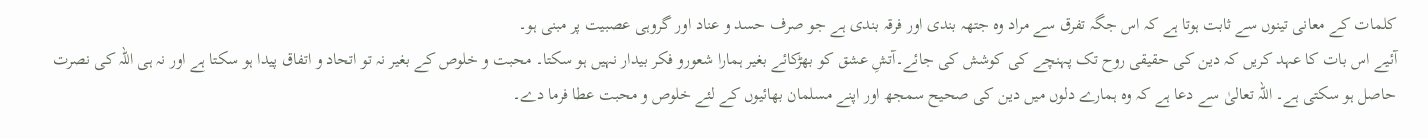کلمات کے معانی تینوں سے ثابت ہوتا ہے کہ اس جگہ تفرق سے مراد وہ جتھہ بندی اور فرقہ بندی ہے جو صرف حسد و عناد اور گروہی عصبیت پر مبنی ہو۔
آئیے اس بات کا عہد کریں کہ دین کی حقیقی روح تک پہنچے کی کوشش کی جائے۔آتشِ عشق کو بھڑکائے بغیر ہمارا شعورو فکر بیدار نہیں ہو سکتا۔ محبت و خلوص کے بغیر نہ تو اتحاد و اتفاق پیدا ہو سکتا ہے اور نہ ہی اللہ کی نصرت حاصل ہو سکتی ہے۔ اللہ تعالیٰ سے دعا ہے کہ وہ ہمارے دلوں میں دین کی صحیح سمجھ اور اپنے مسلمان بھائیوں کے لئے خلوص و محبت عطا فرما دے۔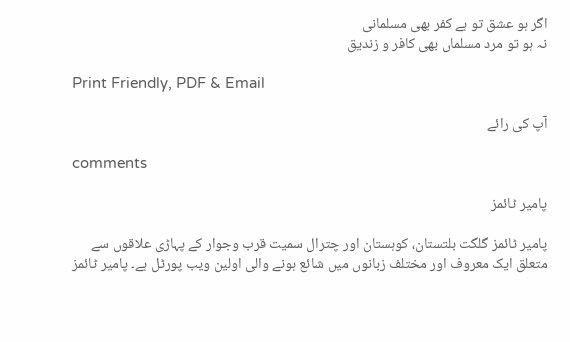اگر ہو عشق تو ہے کفر بھی مسلمانی
نہ ہو تو مرد مسلماں بھی کافر و زندیق

Print Friendly, PDF & Email

آپ کی رائے

comments

پامیر ٹائمز

پامیر ٹائمز گلگت بلتستان، کوہستان اور چترال سمیت قرب وجوار کے پہاڑی علاقوں سے متعلق ایک معروف اور مختلف زبانوں میں شائع ہونے والی اولین ویب پورٹل ہے۔ پامیر ٹائمز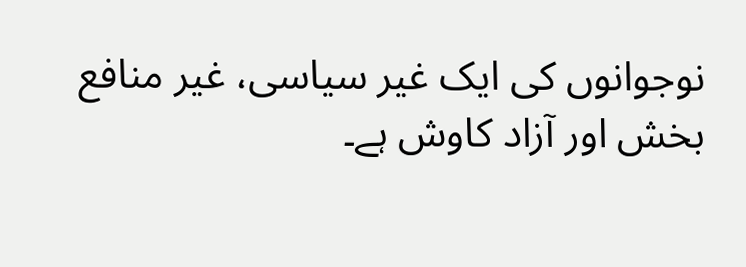نوجوانوں کی ایک غیر سیاسی، غیر منافع بخش اور آزاد کاوش ہے۔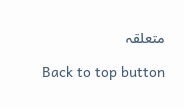متعلقہ

Back to top button